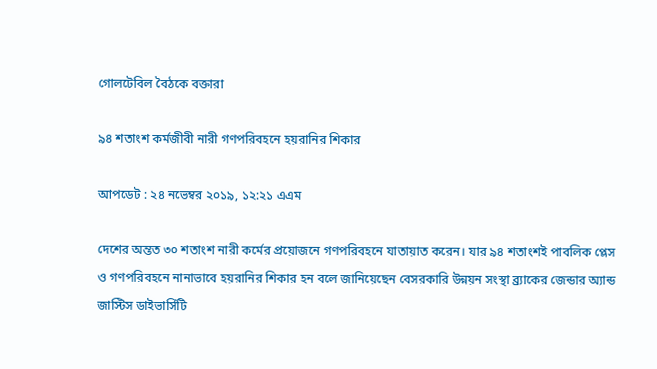গোলটেবিল বৈঠকে বক্তারা

৯৪ শতাংশ কর্মজীবী নারী গণপরিবহনে হয়রানির শিকার

আপডেট : ২৪ নভেম্বর ২০১৯, ১২:২১ এএম

দেশের অন্তত ৩০ শতাংশ নারী কর্মের প্রয়োজনে গণপরিবহনে যাতায়াত করেন। যার ৯৪ শতাংশই পাবলিক প্লেস ও গণপরিবহনে নানাভাবে হয়রানির শিকার হন বলে জানিয়েছেন বেসরকারি উন্নয়ন সংস্থা ব্র্যাকের জেন্ডার অ্যান্ড জাস্টিস ডাইভার্সিটি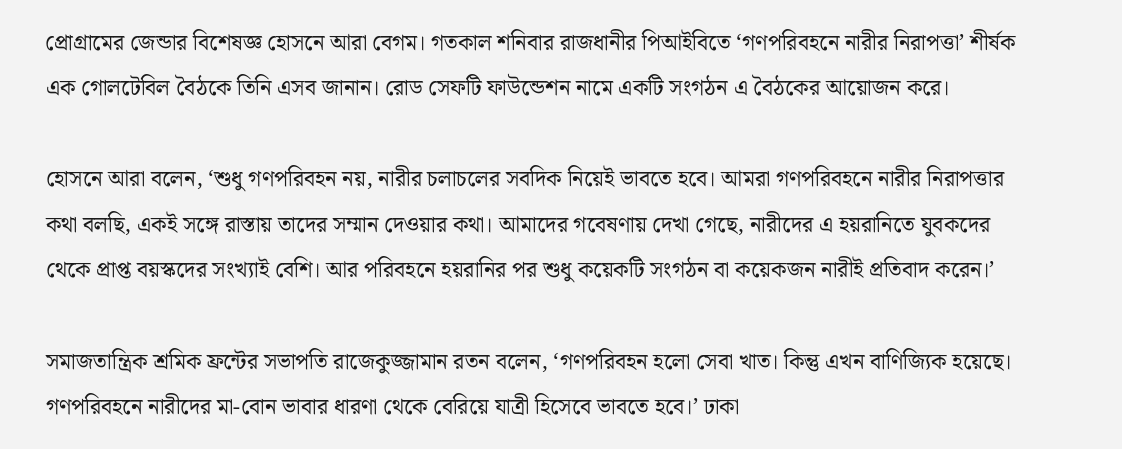প্রোগ্রামের জেন্ডার বিশেষজ্ঞ হোসনে আরা বেগম। গতকাল শনিবার রাজধানীর পিআইবিতে ‘গণপরিবহনে নারীর নিরাপত্তা’ শীর্ষক এক গোলটেবিল বৈঠকে তিনি এসব জানান। রোড সেফটি ফাউন্ডেশন নামে একটি সংগঠন এ বৈঠকের আয়োজন করে।

হোসনে আরা বলেন, ‘শুধু গণপরিবহন নয়, নারীর চলাচলের সবদিক নিয়েই ভাবতে হবে। আমরা গণপরিবহনে নারীর নিরাপত্তার কথা বলছি, একই সঙ্গে রাস্তায় তাদের সম্মান দেওয়ার কথা। আমাদের গবেষণায় দেখা গেছে, নারীদের এ হয়রানিতে যুবকদের থেকে প্রাপ্ত বয়স্কদের সংখ্যাই বেশি। আর পরিবহনে হয়রানির পর শুধু কয়েকটি সংগঠন বা কয়েকজন নারীই প্রতিবাদ করেন।’

সমাজতান্ত্রিক শ্রমিক ফ্রন্টের সভাপতি রাজেকুজ্জামান রতন বলেন, ‘গণপরিবহন হলো সেবা খাত। কিন্তু এখন বাণিজ্যিক হয়েছে। গণপরিবহনে নারীদের মা-বোন ভাবার ধারণা থেকে বেরিয়ে যাত্রী হিসেবে ভাবতে হবে।’ ঢাকা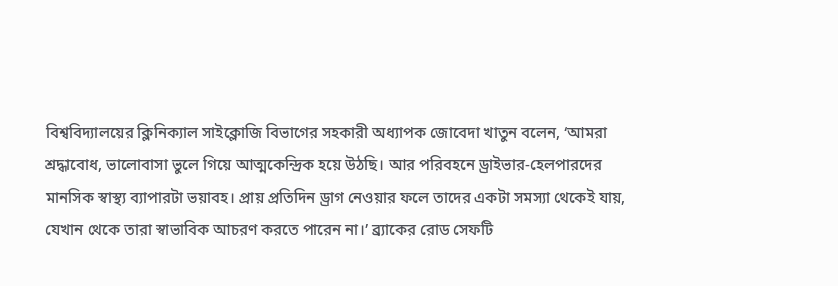বিশ্ববিদ্যালয়ের ক্লিনিক্যাল সাইক্লোজি বিভাগের সহকারী অধ্যাপক জোবেদা খাতুন বলেন, ‘আমরা শ্রদ্ধাবোধ, ভালোবাসা ভুলে গিয়ে আত্মকেন্দ্রিক হয়ে উঠছি। আর পরিবহনে ড্রাইভার-হেলপারদের মানসিক স্বাস্থ্য ব্যাপারটা ভয়াবহ। প্রায় প্রতিদিন ড্রাগ নেওয়ার ফলে তাদের একটা সমস্যা থেকেই যায়, যেখান থেকে তারা স্বাভাবিক আচরণ করতে পারেন না।’ ব্র্যাকের রোড সেফটি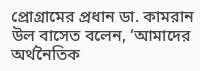প্রোগ্রামের প্রধান ডা. কামরান উল বাসেত বলেন, ‘আমাদের অর্থনৈতিক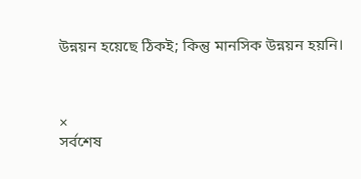উন্নয়ন হয়েছে ঠিকই; কিন্তু মানসিক উন্নয়ন হয়নি।



×
সর্বশেষ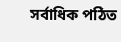সর্বাধিক পঠিত